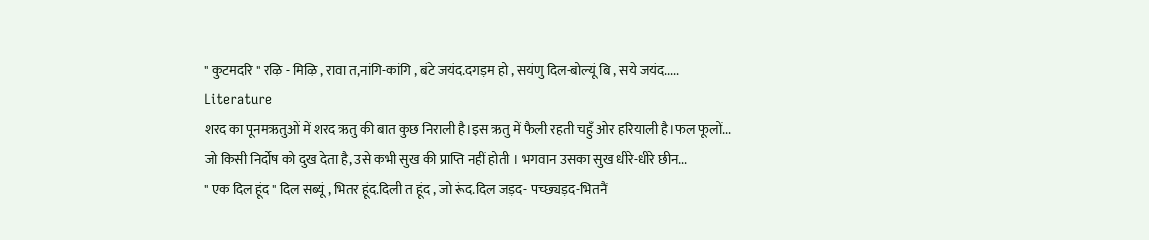" कुटमदरि " रऴि - मिऴि , रावा त,नांगि-कांगि , बंटे जयंद.दगड़म हो , सयंणु दिल-बोल्यूं बि , सये जयंद.....
Literature
शरद का पूनमऋतुओं में शरद ऋतु की बात कुछ निराली है।इस ऋतु में फैली रहती चहुँ ओर हरियाली है।फल फूलों...
जो किसी निर्दोष को दुख देता है, उसे कभी सुख की प्राप्ति नहीं होती । भगवान उसका सुख धीरे-धीरे छीन...
" एक दिल हूंद " दिल सब्यूं , भितर हूंद.दिली त हूंद , जो रूंद.दिल जड़द- पच्छ्यड़द-भितनैं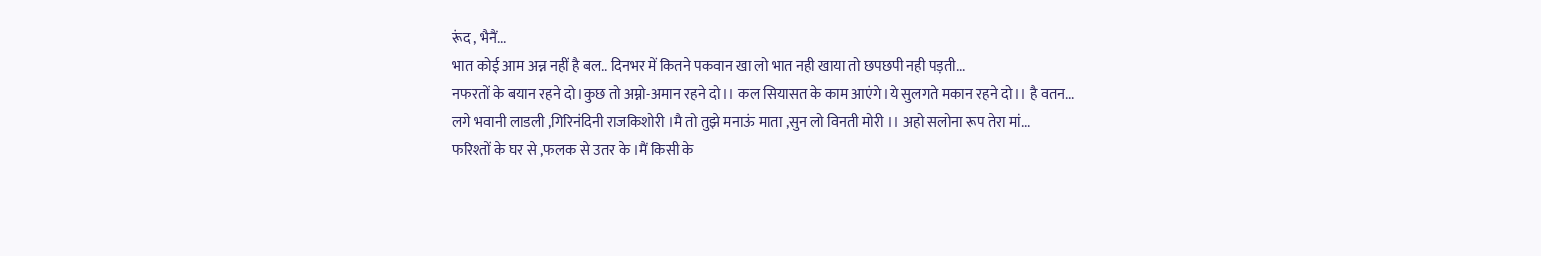रूंद , भैनैं...
भात कोई आम अन्न नहीं है बल.. दिनभर में कितने पकवान खा लो भात नही खाया तो छपछपी नही पड़ती...
नफरतों के बयान रहने दो।कुछ तो अम्नो-अमान रहने दो।। कल सियासत के काम आएंगे।ये सुलगते मकान रहने दो।। है वतन...
लगे भवानी लाडली ,गिरिनंदिनी राजकिशोरी ।मै तो तुझे मनाऊं माता ,सुन लो विनती मोरी ।। अहो सलोना रूप तेरा मां...
फरिश्तों के घर से ,फलक से उतर के ।मैं किसी के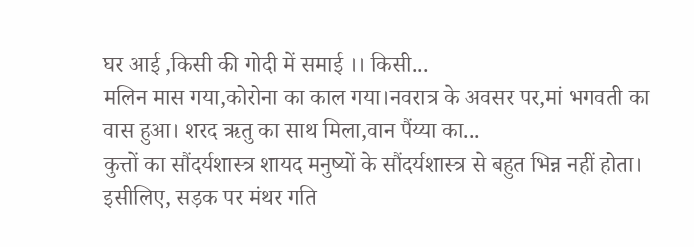घर आई ,किसी की गोदी में समाई ।। किसी...
मलिन मास गया,कोरोना का काल गया।नवरात्र के अवसर पर,मां भगवती का वास हुआ। शरद ऋतु का साथ मिला,वान पैंय्या का...
कुत्तों का सौंदर्यशास्त्र शायद मनुष्यों के सौंदर्यशास्त्र से बहुत भिन्न नहीं होता। इसीलिए, सड़क पर मंथर गति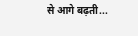से आगे बढ़ती...